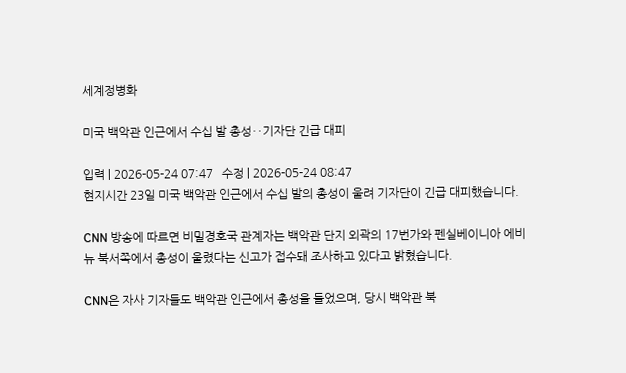세계정병화

미국 백악관 인근에서 수십 발 총성‥기자단 긴급 대피

입력 | 2026-05-24 07:47   수정 | 2026-05-24 08:47
현지시간 23일 미국 백악관 인근에서 수십 발의 총성이 울려 기자단이 긴급 대피했습니다.

CNN 방송에 따르면 비밀경호국 관계자는 백악관 단지 외곽의 17번가와 펜실베이니아 에비뉴 북서쪽에서 총성이 울렸다는 신고가 접수돼 조사하고 있다고 밝혔습니다.

CNN은 자사 기자들도 백악관 인근에서 총성을 들었으며, 당시 백악관 북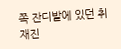쪽 잔디밭에 있던 취재진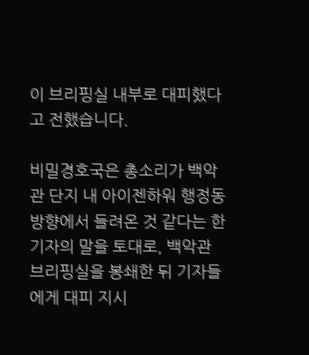이 브리핑실 내부로 대피했다고 전했습니다.

비밀경호국은 총소리가 백악관 단지 내 아이젠하워 행정동 방향에서 들려온 것 같다는 한 기자의 말을 토대로, 백악관 브리핑실을 봉쇄한 뒤 기자들에게 대피 지시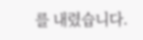를 내렸습니다.